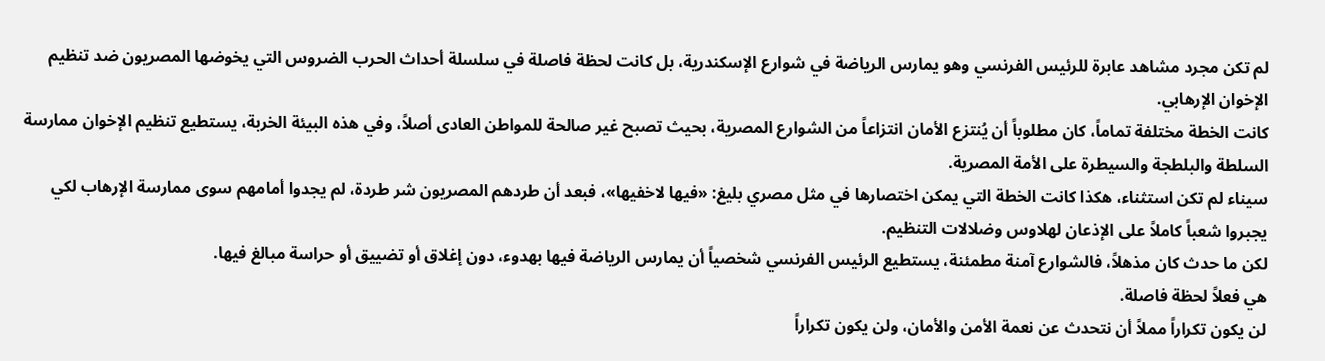لم تكن مجرد مشاهد عابرة للرئيس الفرنسي وهو يمارس الرياضة في شوارع الإسكندرية، بل كانت لحظة فاصلة في سلسلة أحداث الحرب الضروس التي يخوضها المصريون ضد تنظيم الإخوان الإرهابي.
كانت الخطة مختلفة تماماً، كان مطلوباً أن يُنتزع الأمان انتزاعاً من الشوارع المصرية، بحيث تصبح غير صالحة للمواطن العادى أصلاً، وفي هذه البيئة الخربة، يستطيع تنظيم الإخوان ممارسة السلطة والبلطجة والسيطرة على الأمة المصرية.
سيناء لم تكن استثناء، هكذا كانت الخطة التي يمكن اختصارها في مثل مصري بليغ: «فيها لاخفيها»، فبعد أن طردهم المصريون شر طردة، لم يجدوا أمامهم سوى ممارسة الإرهاب لكي يجبروا شعباً كاملاً على الإذعان لهلاوس وضلالات التنظيم.
لكن ما حدث كان مذهلاً، فالشوارع آمنة مطمئنة، يستطيع الرئيس الفرنسي شخصياً أن يمارس الرياضة فيها بهدوء، دون إغلاق أو تضييق أو حراسة مبالغ فيها.
هي فعلاً لحظة فاصلة.
لن يكون تكراراً مملاً أن نتحدث عن نعمة الأمن والأمان، ولن يكون تكراراً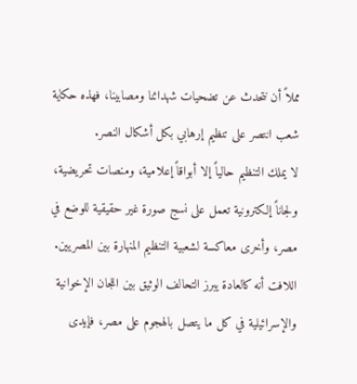مملاً أن نتحدث عن تضحيات شهدائنا ومصابينا، فهذه حكاية شعب انتصر على تنظيم إرهابي بكل أشكال النصر.
لا يملك التنظيم حالياً إلا أبواقاً إعلامية، ومنصات تحريضية، ولجاناً إلكترونية تعمل على نسج صورة غير حقيقية للوضع في مصر، وأخرى معاكسة لشعبية التنظيم المنهارة بين المصريين.
اللافت أنه كالعادة يبرز التحالف الوثيق بين اللجان الإخوانية والإسرائيلية في كل ما يتصل بالهجوم على مصر، فإيدى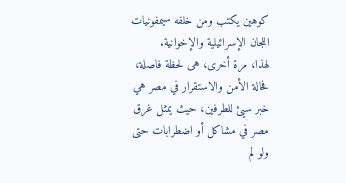كوهين يكتب ومن خلفه سيمفونيات اللجان الإسرائيلية والإخوانية.
لهذا، مرة أخرى، هى لحظة فاصلة، فحالة الأمن والاستقرار في مصر هي خبر سيئ للطرفين، حيث يمثل غرق مصر في مشاكل أو اضطرابات حتى ولو لم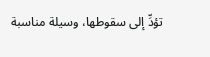تؤدِّ إلى سقوطها، وسيلة مناسبة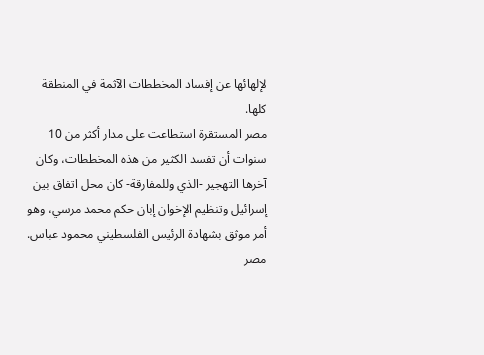لإلهائها عن إفساد المخططات الآثمة في المنطقة كلها.
مصر المستقرة استطاعت على مدار أكثر من 10 سنوات أن تفسد الكثير من هذه المخططات، وكان آخرها التهجير -الذي وللمفارقة- كان محل اتفاق بين إسرائيل وتنظيم الإخوان إبان حكم محمد مرسي، وهو أمر موثق بشهادة الرئيس الفلسطيني محمود عباس.
مصر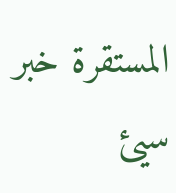المستقرة خبر سيئ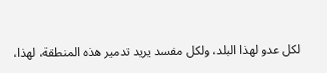لكل عدو لهذا البلد، ولكل مفسد يريد تدمير هذه المنطقة، لهذا،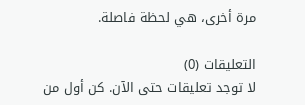مرة أخرى، هي لحظة فاصلة.

التعليقات (0)
لا توجد تعليقات حتى الآن. كن أول من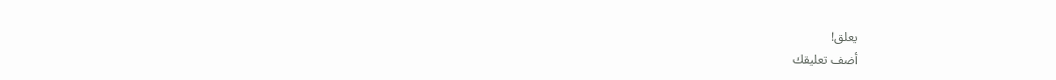يعلق!
أضف تعليقك